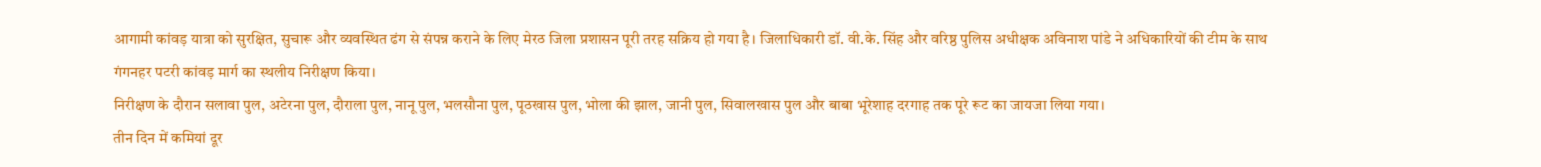आगामी कांवड़ यात्रा को सुरक्षित, सुचारू और व्यवस्थित ढंग से संपन्न कराने के लिए मेरठ जिला प्रशासन पूरी तरह सक्रिय हो गया है। जिलाधिकारी डॉ. वी.के. सिंह और वरिष्ठ पुलिस अधीक्षक अविनाश पांडे ने अधिकारियों की टीम के साथ गंगनहर पटरी कांवड़ मार्ग का स्थलीय निरीक्षण किया।
निरीक्षण के दौरान सलावा पुल, अटेरना पुल, दौराला पुल, नानू पुल, भलसौना पुल, पूठखास पुल, भोला की झाल, जानी पुल, सिवालखास पुल और बाबा भूरेशाह दरगाह तक पूरे रूट का जायजा लिया गया।
तीन दिन में कमियां दूर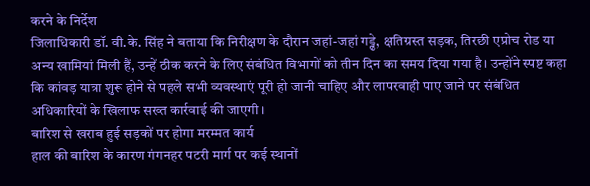करने के निर्देश
जिलाधिकारी डॉ. वी.के. सिंह ने बताया कि निरीक्षण के दौरान जहां-जहां गड्ढे, क्षतिग्रस्त सड़क, तिरछी एप्रोच रोड या अन्य खामियां मिली हैं, उन्हें ठीक करने के लिए संबंधित विभागों को तीन दिन का समय दिया गया है। उन्होंने स्पष्ट कहा कि कांवड़ यात्रा शुरू होने से पहले सभी व्यवस्थाएं पूरी हो जानी चाहिए और लापरवाही पाए जाने पर संबंधित अधिकारियों के खिलाफ सख्त कार्रवाई की जाएगी।
बारिश से खराब हुई सड़कों पर होगा मरम्मत कार्य
हाल की बारिश के कारण गंगनहर पटरी मार्ग पर कई स्थानों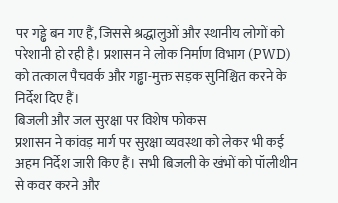पर गड्ढे बन गए हैं, जिससे श्रद्धालुओं और स्थानीय लोगों को परेशानी हो रही है। प्रशासन ने लोक निर्माण विभाग (PWD) को तत्काल पैचवर्क और गड्ढा-मुक्त सड़क सुनिश्चित करने के निर्देश दिए हैं।
बिजली और जल सुरक्षा पर विशेष फोकस
प्रशासन ने कांवड़ मार्ग पर सुरक्षा व्यवस्था को लेकर भी कई अहम निर्देश जारी किए हैं। सभी बिजली के खंभों को पॉलीथीन से कवर करने और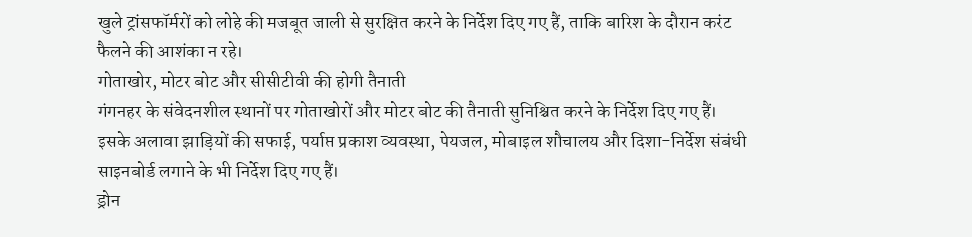खुले ट्रांसफॉर्मरों को लोहे की मजबूत जाली से सुरक्षित करने के निर्देश दिए गए हैं, ताकि बारिश के दौरान करंट फैलने की आशंका न रहे।
गोताखोर, मोटर बोट और सीसीटीवी की होगी तैनाती
गंगनहर के संवेदनशील स्थानों पर गोताखोरों और मोटर बोट की तैनाती सुनिश्चित करने के निर्देश दिए गए हैं। इसके अलावा झाड़ियों की सफाई, पर्याप्त प्रकाश व्यवस्था, पेयजल, मोबाइल शौचालय और दिशा-निर्देश संबंधी साइनबोर्ड लगाने के भी निर्देश दिए गए हैं।
ड्रोन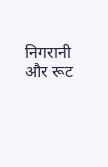निगरानी और रूट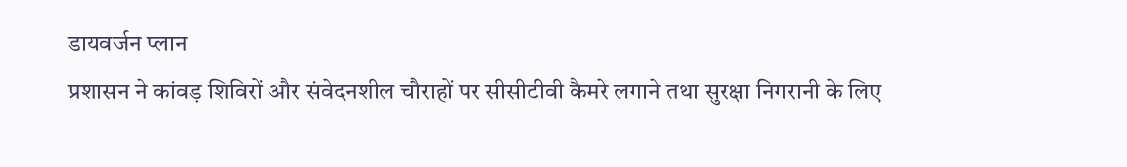डायवर्जन प्लान
प्रशासन ने कांवड़ शिविरों और संवेदनशील चौराहों पर सीसीटीवी कैमरे लगाने तथा सुरक्षा निगरानी के लिए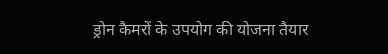ड्रोन कैमरों के उपयोग की योजना तैयार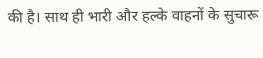की है। साथ ही भारी और हल्के वाहनों के सुचारू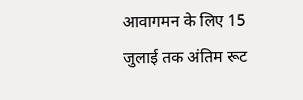आवागमन के लिए 15 जुलाई तक अंतिम रूट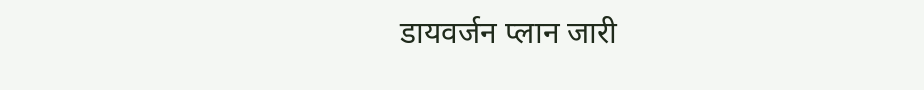डायवर्जन प्लान जारी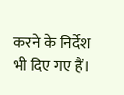करने के निर्देश भी दिए गए हैं।